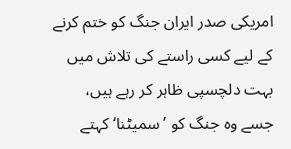امریکی صدر ایران جنگ کو ختم کرنے کے لیے کسی راستے کی تلاش میں بہت دلچسپی ظاہر کر رہے ہیں، جسے وہ جنگ کو ’سمیٹنا‘ کہتے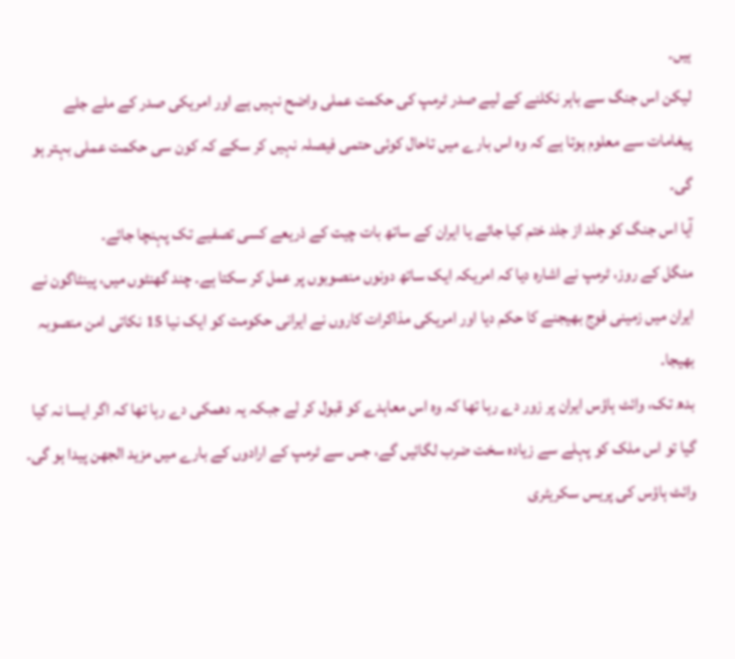ہیں۔
لیکن اس جنگ سے باہر نکلنے کے لیے صدر ٹرمپ کی حکمت عملی واضح نہیں ہے اور امریکی صدر کے ملے جلے پیغامات سے معلوم ہوتا ہے کہ وہ اس بارے میں تاحال کوئی حتمی فیصلہ نہیں کر سکے کہ کون سی حکمت عملی بہتر ہو گی۔
آیا اس جنگ کو جلد از جلد ختم کیا جائے یا ایران کے ساتھ بات چیت کے ذریعے کسی تصفیے تک پہنچا جائے۔
منگل کے روز، ٹرمپ نے اشارہ دیا کہ امریکہ ایک ساتھ دونوں منصوبوں پر عمل کر سکتا ہے۔ چند گھنٹوں میں، پینٹاگون نے ایران میں زمینی فوج بھیجنے کا حکم دیا اور امریکی مذاکرات کاروں نے ایرانی حکومت کو ایک نیا 15 نکاتی امن منصوبہ بھیجا۔
بدھ تک، وائٹ ہاؤس ایران پر زور دے رہا تھا کہ وہ اس معاہدے کو قبول کر لے جبکہ یہ دھمکی دے رہا تھا کہ اگر ایسا نہ کیا گیا تو اس ملک کو پہلے سے زیادہ سخت ضرب لگائیں گے، جس سے ٹرمپ کے ارادوں کے بارے میں مزید الجھن پیدا ہو گی۔
وائٹ ہاؤس کی پریس سکریٹری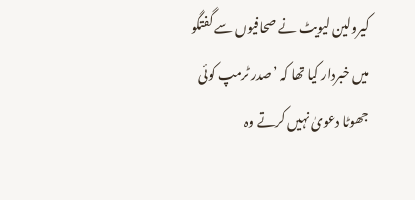کیرولین لیویٹ نے صحافیوں سے گفتگو میں خبردار کیا تھا کہ ’صدر ٹرمپ کوئی جھوٹا دعویٰ نہیں کرتے وہ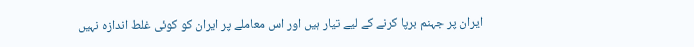ایران پر جہنم برپا کرنے کے لیے تیار ہیں اور اس معاملے پر ایران کو کوئی غلط اندازہ نہیں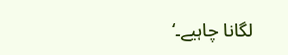لگانا چاہیے۔‘